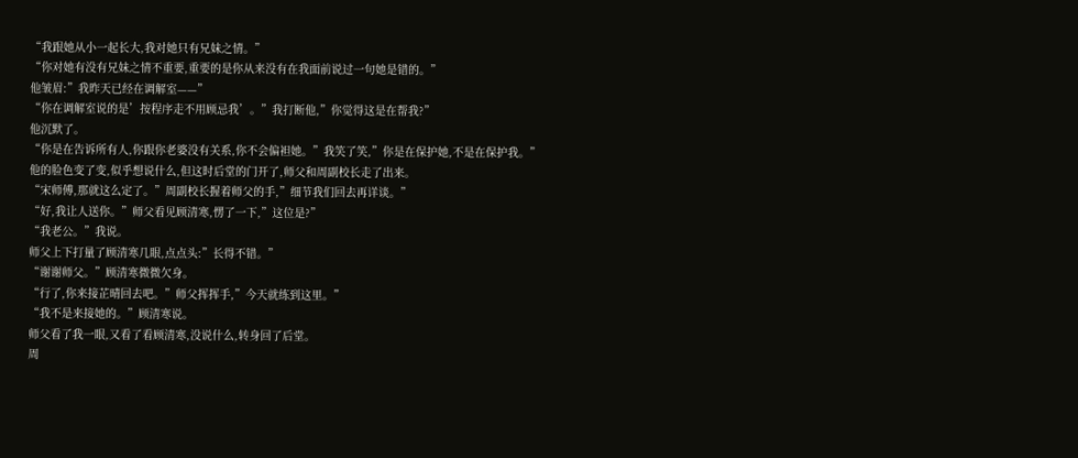“我跟她从小一起长大,我对她只有兄妹之情。”
“你对她有没有兄妹之情不重要,重要的是你从来没有在我面前说过一句她是错的。”
他皱眉:”我昨天已经在调解室——”
“你在调解室说的是’按程序走不用顾忌我’。”我打断他,”你觉得这是在帮我?”
他沉默了。
“你是在告诉所有人,你跟你老婆没有关系,你不会偏袒她。”我笑了笑,”你是在保护她,不是在保护我。”
他的脸色变了变,似乎想说什么,但这时后堂的门开了,师父和周副校长走了出来。
“宋师傅,那就这么定了。”周副校长握着师父的手,”细节我们回去再详谈。”
“好,我让人送你。”师父看见顾清寒,愣了一下,”这位是?”
“我老公。”我说。
师父上下打量了顾清寒几眼,点点头:”长得不错。”
“谢谢师父。”顾清寒微微欠身。
“行了,你来接芷晴回去吧。”师父挥挥手,”今天就练到这里。”
“我不是来接她的。”顾清寒说。
师父看了我一眼,又看了看顾清寒,没说什么,转身回了后堂。
周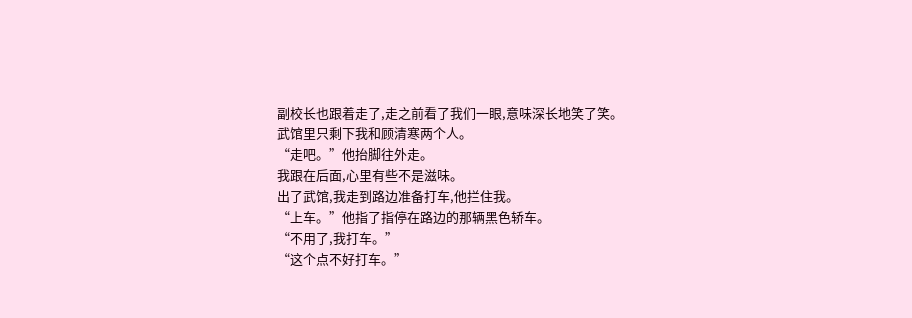副校长也跟着走了,走之前看了我们一眼,意味深长地笑了笑。
武馆里只剩下我和顾清寒两个人。
“走吧。”他抬脚往外走。
我跟在后面,心里有些不是滋味。
出了武馆,我走到路边准备打车,他拦住我。
“上车。”他指了指停在路边的那辆黑色轿车。
“不用了,我打车。”
“这个点不好打车。”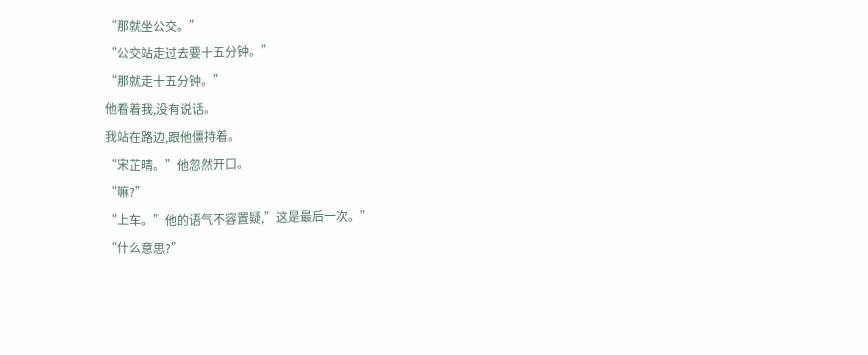“那就坐公交。”
“公交站走过去要十五分钟。”
“那就走十五分钟。”
他看着我,没有说话。
我站在路边,跟他僵持着。
“宋芷晴。”他忽然开口。
“嘛?”
“上车。”他的语气不容置疑,”这是最后一次。”
“什么意思?”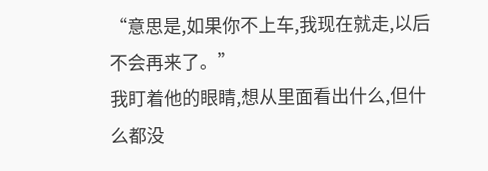“意思是,如果你不上车,我现在就走,以后不会再来了。”
我盯着他的眼睛,想从里面看出什么,但什么都没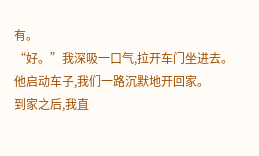有。
“好。”我深吸一口气,拉开车门坐进去。
他启动车子,我们一路沉默地开回家。
到家之后,我直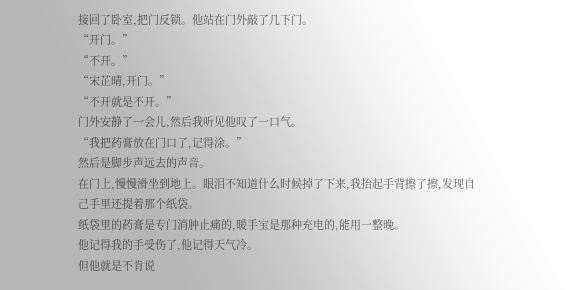接回了卧室,把门反锁。他站在门外敲了几下门。
“开门。”
“不开。”
“宋芷晴,开门。”
“不开就是不开。”
门外安静了一会儿,然后我听见他叹了一口气。
“我把药膏放在门口了,记得涂。”
然后是脚步声远去的声音。
在门上,慢慢滑坐到地上。眼泪不知道什么时候掉了下来,我抬起手背擦了擦,发现自己手里还提着那个纸袋。
纸袋里的药膏是专门消肿止痛的,暖手宝是那种充电的,能用一整晚。
他记得我的手受伤了,他记得天气冷。
但他就是不肯说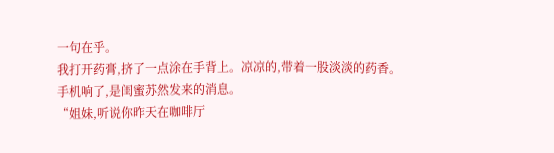一句在乎。
我打开药膏,挤了一点涂在手背上。凉凉的,带着一股淡淡的药香。
手机响了,是闺蜜苏然发来的消息。
“姐妹,听说你昨天在咖啡厅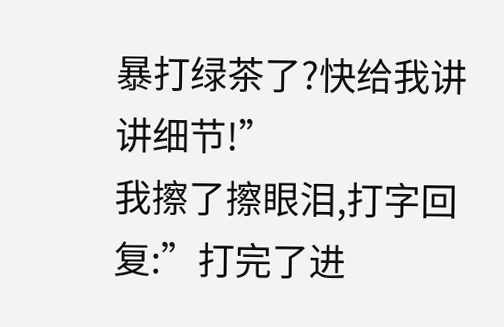暴打绿茶了?快给我讲讲细节!”
我擦了擦眼泪,打字回复:”打完了进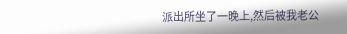派出所坐了一晚上,然后被我老公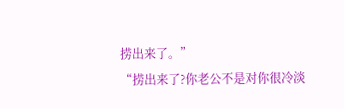捞出来了。”
“捞出来了?你老公不是对你很冷淡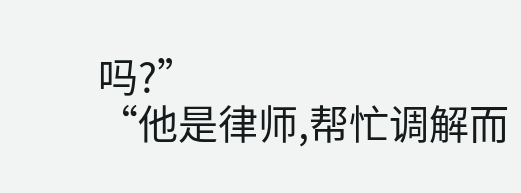吗?”
“他是律师,帮忙调解而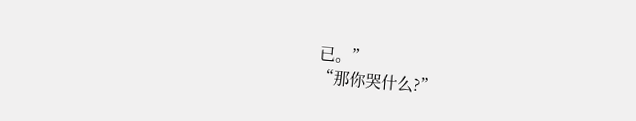已。”
“那你哭什么?”